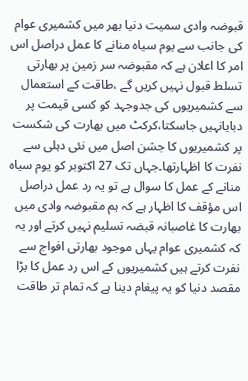قبوضہ وادی سمیت دنیا بھر میں کشمیری عوام کی جانب سے یوم سیاہ منانے کا عمل دراصل اس امر کا اعلان ہے کہ مقبوضہ سر زمین پر بھارتی تسلط قبول نہیں کریں گے ،طاقت کے استعمال سے کشمیریوں کی جدوجہد کو کسی قیمت پر دبایانہیں جاسکتا،کرکٹ میں بھارت کی شکست پر کشمیریوں کا جشن اصل میں نئی دہلی سے نفرت کا اظہارتھا۔جہاں تک 27 اکتوبر کو یوم سیاہ منانے کے عمل کا سوال ہے تو یہ رد عمل دراصل اس مؤقف کا اظہار ہے کہ ہم مقبوضہ وادی میں بھارت کا غاصبانہ قبضہ تسلیم نہیں کرتے اور یہ کہ کشمیری عوام یہاں موجود بھارتی افواج سے نفرت کرتے ہیں کشمیریوں کے اس رد عمل کا بڑا مقصد دنیا کو یہ پیغام دینا ہے کہ تمام تر طاقت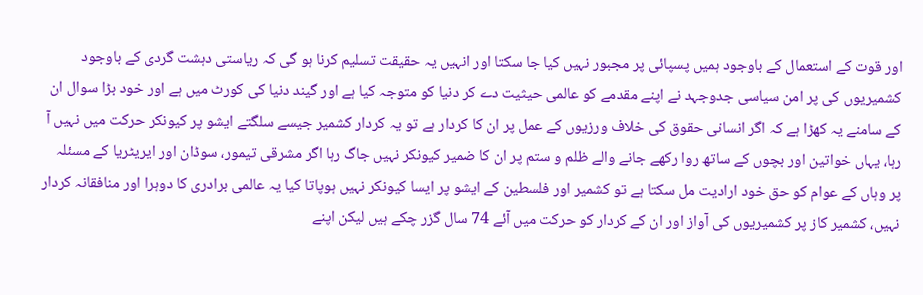اور قوت کے استعمال کے باوجود ہمیں پسپائی پر مجبور نہیں کیا جا سکتا اور انہیں یہ حقیقت تسلیم کرنا ہو گی کہ ریاستی دہشت گردی کے باوجود کشمیریوں کی پر امن سیاسی جدوجہد نے اپنے مقدمے کو عالمی حیثیت دے کر دنیا کو متوجہ کیا ہے اور گیند دنیا کی کورٹ میں ہے اور خود بڑا سوال ان کے سامنے یہ کھڑا ہے کہ اگر انسانی حقوق کی خلاف ورزیوں کے عمل پر ان کا کردار ہے تو یہ کردار کشمیر جیسے سلگتے ایشو پر کیونکر حرکت میں نہیں آ رہا، یہاں خواتین اور بچوں کے ساتھ روا رکھے جانے والے ظلم و ستم پر ان کا ضمیر کیونکر نہیں جاگ رہا اگر مشرقی تیمور، سوڈان اور ایریٹریا کے مسئلہ پر وہاں کے عوام کو حق خود ارادیت مل سکتا ہے تو کشمیر اور فلسطین کے ایشو پر ایسا کیونکر نہیں ہوپاتا کیا یہ عالمی برادری کا دوہرا اور منافقانہ کردار نہیں، کشمیر کاز پر کشمیریوں کی آواز اور ان کے کردار کو حرکت میں آئے 74 سال گزر چکے ہیں لیکن اپنے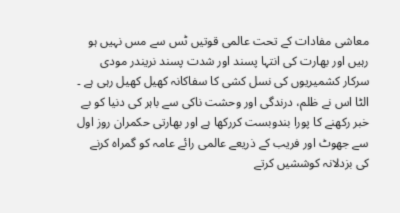معاشی مفادات کے تحت عالمی قوتیں ٹس سے مس نہیں ہو رہیں اور بھارت کی انتہا پسند اور شدت پسند نریندر مودی سرکار کشمیریوں کی نسل کشی کا سفاکانہ کھیل کھیل رہی ہے ۔ الٹا اس نے ظلم، درندگی اور وحشت ناکی سے باہر کی دنیا کو بے خبر رکھنے کا پورا بندوبست کررکھا ہے اور بھارتی حکمران روز اول سے جھوٹ اور فریب کے ذریعے عالمی رائے عامہ کو گمراہ کرنے کی بزدلانہ کوششیں کرتے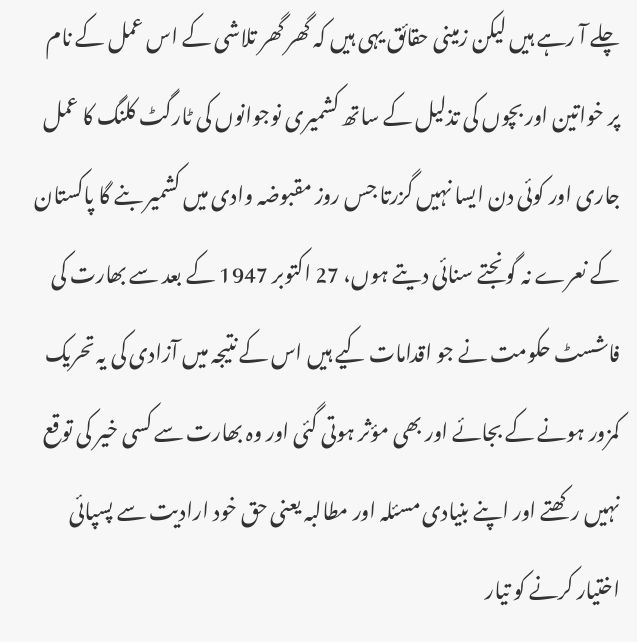چلے آ رہے ہیں لیکن زمینی حقائق یہی ہیں کہ گھر گھر تلاشی کے اس عمل کے نام پر خواتین اور بچوں کی تذلیل کے ساتھ کشمیری نوجوانوں کی ٹارگٹ کلنگ کا عمل جاری اور کوئی دن ایسا نہیں گزرتا جس روز مقبوضہ وادی میں کشمیر بنے گا پاکستان کے نعرے نہ گونجتے سنائی دیتے ہوں، 27 اکتوبر 1947 کے بعد سے بھارت کی فاشسٹ حکومت نے جو اقدامات کیے ہیں اس کے نتیجہ میں آزادی کی یہ تحریک کمزور ہونے کے بجائے اور بھی مؤثر ہوتی گئی اور وہ بھارت سے کسی خیر کی توقع نہیں رکھتے اور اپنے بنیادی مسئلہ اور مطالبہ یعنی حق خود ارادیت سے پسپائی اختیار کرنے کو تیار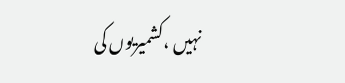نہیں ،کشمیریوں کی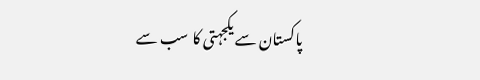پاکستان سے یکجہتی کا سب سے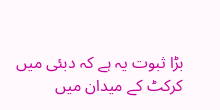بڑا ثبوت یہ ہے کہ دبئی میں کرکٹ کے میدان میں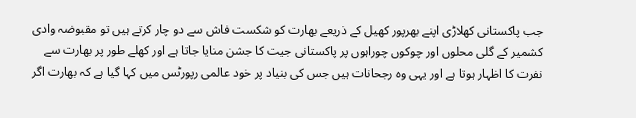جب پاکستانی کھلاڑی اپنے بھرپور کھیل کے ذریعے بھارت کو شکست فاش سے دو چار کرتے ہیں تو مقبوضہ وادی کشمیر کے گلی محلوں اور چوکوں چوراہوں پر پاکستانی جیت کا جشن منایا جاتا ہے اور کھلے طور پر بھارت سے نفرت کا اظہار ہوتا ہے اور یہی وہ رجحانات ہیں جس کی بنیاد پر خود عالمی رپورٹس میں کہا گیا ہے کہ بھارت اگر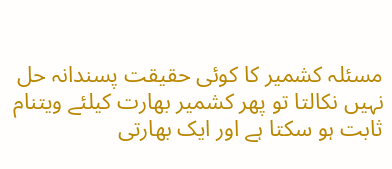مسئلہ کشمیر کا کوئی حقیقت پسندانہ حل نہیں نکالتا تو پھر کشمیر بھارت کیلئے ویتنام ثابت ہو سکتا ہے اور ایک بھارتی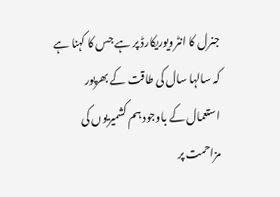جنرل کا انٹرویوریکارڈ پر ہے جس کا کہنا ہے کہ سالہا سال کی طاقت کے بھرپور استعمال کے باوجود ہم کشمیریوں کی مزاحمت پر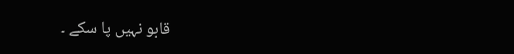قابو نہیں پا سکے ۔